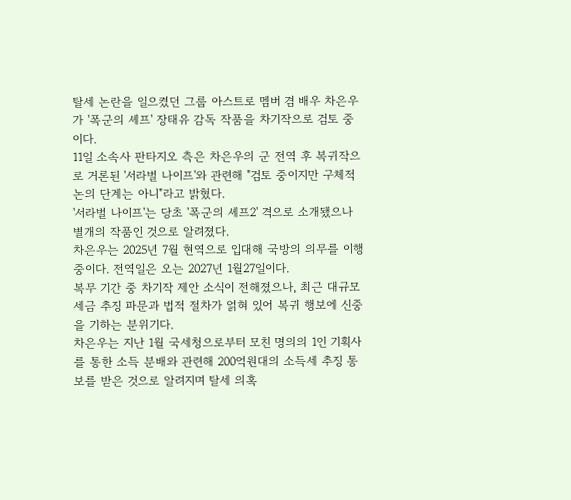탈세 논란을 일으켰던 그룹 아스트로 멤버 겸 배우 차은우가 '폭군의 셰프' 장태유 감독 작품을 차기작으로 검토 중이다.
11일 소속사 판타지오 측은 차은우의 군 전역 후 복귀작으로 거론된 '서라벌 나이프'와 관련해 "검토 중이지만 구체적 논의 단계는 아니"라고 밝혔다.
'서라벌 나이프'는 당초 '폭군의 셰프2' 격으로 소개됐으나 별개의 작품인 것으로 알려졌다.
차은우는 2025년 7월 현역으로 입대해 국방의 의무를 이행 중이다. 전역일은 오는 2027년 1월27일이다.
복무 기간 중 차기작 제안 소식이 전해졌으나, 최근 대규모 세금 추징 파문과 법적 절차가 얽혀 있어 복귀 행보에 신중을 기하는 분위기다.
차은우는 지난 1월 국세청으로부터 모친 명의의 1인 기획사를 통한 소득 분배와 관련해 200억원대의 소득세 추징 통보를 받은 것으로 알려지며 탈세 의혹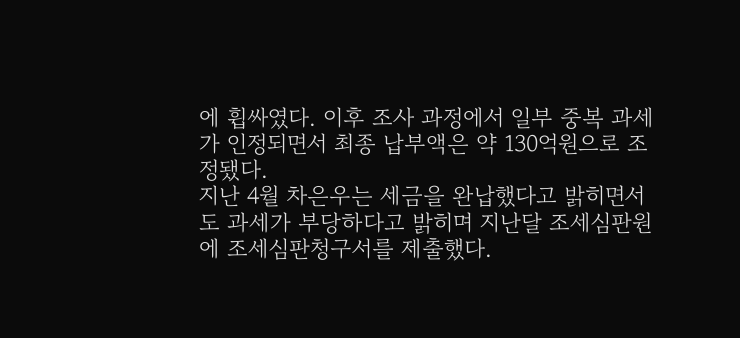에 휩싸였다. 이후 조사 과정에서 일부 중복 과세가 인정되면서 최종 납부액은 약 130억원으로 조정됐다.
지난 4월 차은우는 세금을 완납했다고 밝히면서도 과세가 부당하다고 밝히며 지난달 조세심판원에 조세심판청구서를 제출했다.